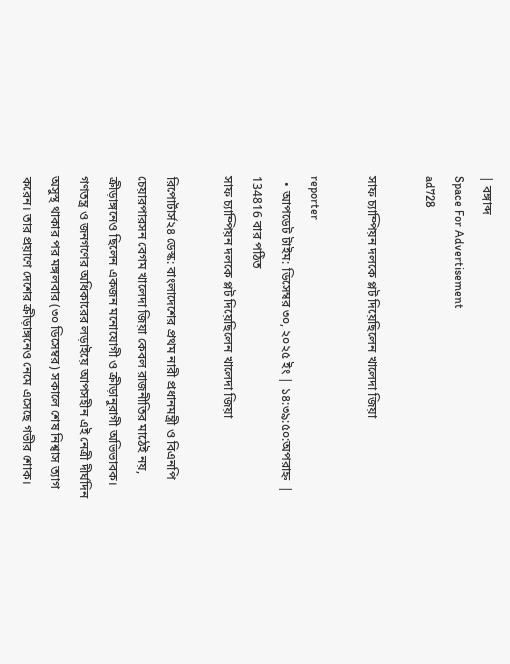| বঙ্গাব্দ
Space For Advertisement
ad728

সাফ চ্যাম্পিয়ন দলকে প্লট দিয়েছিলেন খালেদা জিয়া

reporter
  • আপডেট টাইম: ডিসেম্বর ৩০, ২০২৫ ইং | ১৪:৩৯:৫০:অপরাহ্ন  |  134816 বার পঠিত
সাফ চ্যাম্পিয়ন দলকে প্লট দিয়েছিলেন খালেদা জিয়া

রিপোর্টার্স২৪ ডেস্ক: বাংলাদেশের প্রথম নারী প্রধানমন্ত্রী ও বিএনপি চেয়ারপারসন বেগম খালেদা জিয়া কেবল রাজনীতির মাঠেই নয়, ক্রীড়াঙ্গনেও ছিলেন একজন মনোযোগী ও ক্রীড়ানুরাগী অভিভাবক। গণতন্ত্র ও জনগণের অধিকারের লড়াইয়ে আপসহীন এই নেত্রী দীর্ঘদিন অসুস্থ থাকার পর মঙ্গলবার (৩০ ডিসেম্বর) সকালে শেষ নিশ্বাস ত্যাগ করেন। তার প্রয়াণে দেশের ক্রীড়াঙ্গনেও নেমে এসেছে গভীর শোক।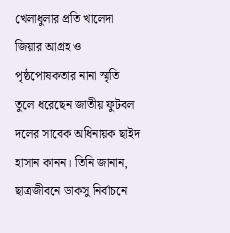খেলাধুলার প্রতি খালেদা জিয়ার আগ্রহ ও পৃষ্ঠপোষকতার নানা স্মৃতি তুলে ধরেছেন জাতীয় ফুটবল দলের সাবেক অধিনায়ক ছাইদ হাসান কানন। তিনি জানান, ছাত্রজীবনে ডাকসু নির্বাচনে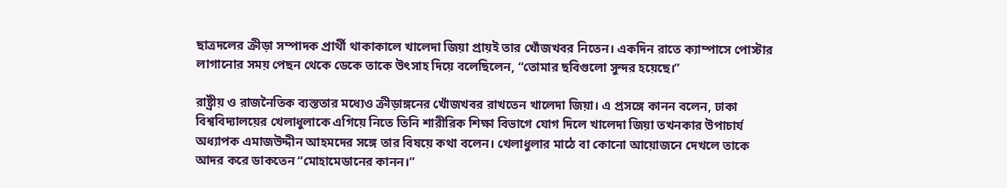ছাত্রদলের ক্রীড়া সম্পাদক প্রার্থী থাকাকালে খালেদা জিয়া প্রায়ই তার খোঁজখবর নিতেন। একদিন রাতে ক্যাম্পাসে পোস্টার লাগানোর সময় পেছন থেকে ডেকে তাকে উৎসাহ দিয়ে বলেছিলেন, “তোমার ছবিগুলো সুন্দর হয়েছে।”

রাষ্ট্রীয় ও রাজনৈতিক ব্যস্ততার মধ্যেও ক্রীড়াঙ্গনের খোঁজখবর রাখতেন খালেদা জিয়া। এ প্রসঙ্গে কানন বলেন, ঢাকা বিশ্ববিদ্যালয়ের খেলাধুলাকে এগিয়ে নিতে তিনি শারীরিক শিক্ষা বিভাগে যোগ দিলে খালেদা জিয়া তখনকার উপাচার্য অধ্যাপক এমাজউদ্দীন আহমদের সঙ্গে তার বিষয়ে কথা বলেন। খেলাধুলার মাঠে বা কোনো আয়োজনে দেখলে তাকে আদর করে ডাকতেন “মোহামেডানের কানন।”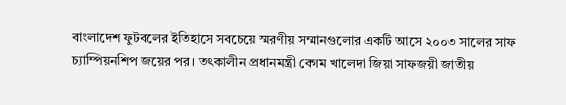বাংলাদেশ ফুটবলের ইতিহাসে সবচেয়ে স্মরণীয় সম্মানগুলোর একটি আসে ২০০৩ সালের সাফ চ্যাম্পিয়নশিপ জয়ের পর। তৎকালীন প্রধানমন্ত্রী বেগম খালেদা জিয়া সাফজয়ী জাতীয়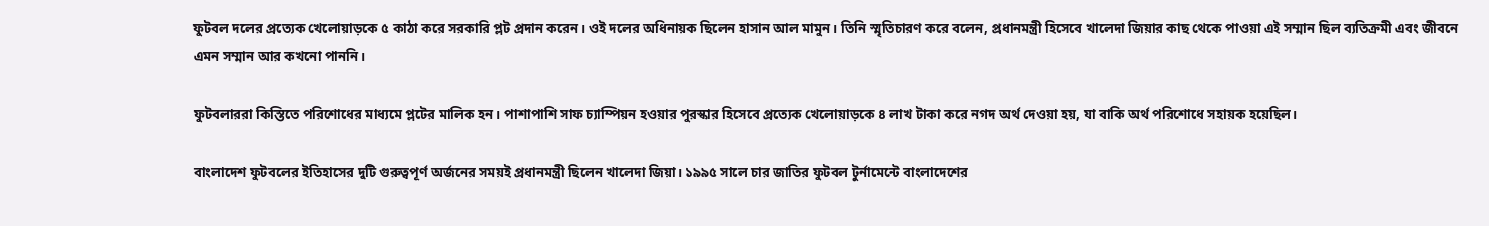ফুটবল দলের প্রত্যেক খেলোয়াড়কে ৫ কাঠা করে সরকারি প্লট প্রদান করেন। ওই দলের অধিনায়ক ছিলেন হাসান আল মামুন। তিনি স্মৃতিচারণ করে বলেন, প্রধানমন্ত্রী হিসেবে খালেদা জিয়ার কাছ থেকে পাওয়া এই সম্মান ছিল ব্যতিক্রমী এবং জীবনে এমন সম্মান আর কখনো পাননি।

ফুটবলাররা কিস্তিতে পরিশোধের মাধ্যমে প্লটের মালিক হন। পাশাপাশি সাফ চ্যাম্পিয়ন হওয়ার পুরস্কার হিসেবে প্রত্যেক খেলোয়াড়কে ৪ লাখ টাকা করে নগদ অর্থ দেওয়া হয়, যা বাকি অর্থ পরিশোধে সহায়ক হয়েছিল।

বাংলাদেশ ফুটবলের ইতিহাসের দুটি গুরুত্বপূর্ণ অর্জনের সময়ই প্রধানমন্ত্রী ছিলেন খালেদা জিয়া। ১৯৯৫ সালে চার জাতির ফুটবল টুর্নামেন্টে বাংলাদেশের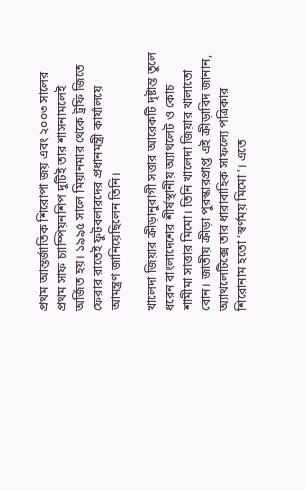প্রথম আন্তর্জাতিক শিরোপা জয় এবং ২০০৩ সালের প্রথম সাফ চ্যাম্পিয়নশিপ দুটিই তার শাসনামলেই অর্জিত হয়। ১৯৯৫ সালে মিয়ানমার থেকে ট্রফি জিতে ফেরার রাতেই ফুটবলারদের প্রধানমন্ত্রী কার্যালয়ে আমন্ত্রণ জানিয়েছিলেন তিনি।

খালেদা জিয়ার ক্রীড়ানুরাগী সত্তার আরেকটি দৃষ্টান্ত তুলে ধরেন বাংলাদেশের শীর্ষস্থানীয় অ্যাথলেট ও কোচ শামীমা সাত্তার মিমো। তিনি খালেদা জিয়ার খালাতো বোন। জাতীয় ক্রীড়া পুরস্কারপ্রাপ্ত এই ক্রীড়াবিদ জানান, অ্যাথলেটিক্সে তার ধারাবাহিক সাফল্যে পত্রিকার শিরোনাম হতো ‘স্বর্ণময় মিমো’। এতে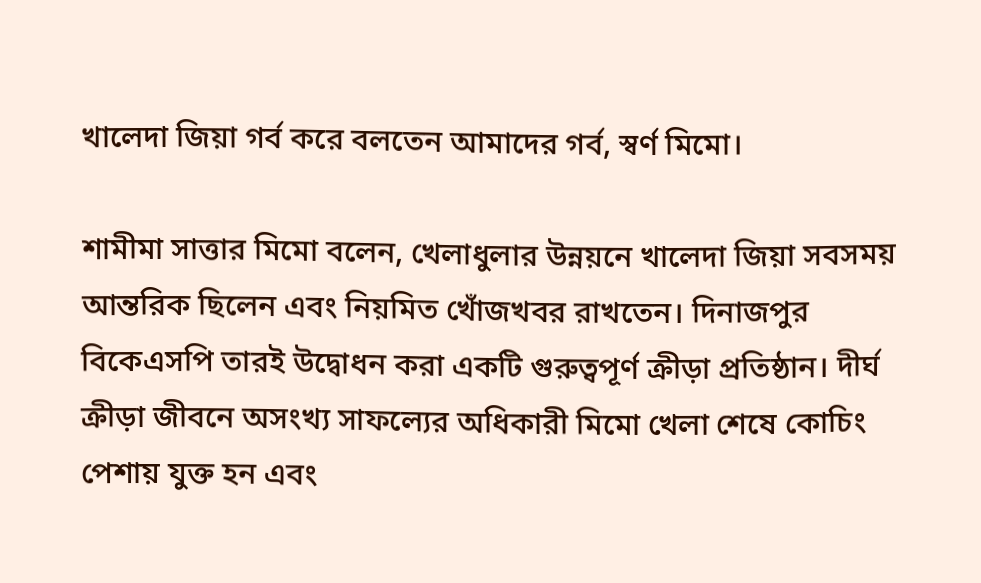খালেদা জিয়া গর্ব করে বলতেন আমাদের গর্ব, স্বর্ণ মিমো।

শামীমা সাত্তার মিমো বলেন, খেলাধুলার উন্নয়নে খালেদা জিয়া সবসময় আন্তরিক ছিলেন এবং নিয়মিত খোঁজখবর রাখতেন। দিনাজপুর বিকেএসপি তারই উদ্বোধন করা একটি গুরুত্বপূর্ণ ক্রীড়া প্রতিষ্ঠান। দীর্ঘ ক্রীড়া জীবনে অসংখ্য সাফল্যের অধিকারী মিমো খেলা শেষে কোচিং পেশায় যুক্ত হন এবং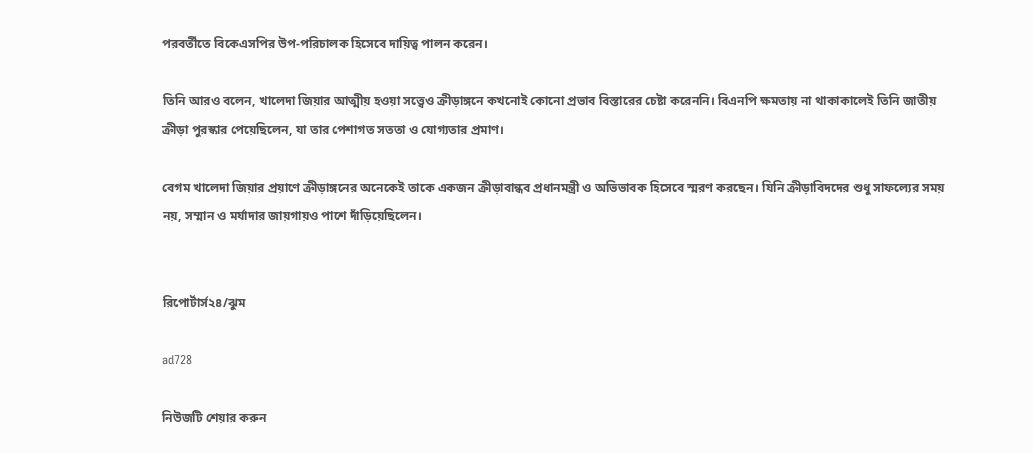পরবর্তীতে বিকেএসপির উপ-পরিচালক হিসেবে দায়িত্ব পালন করেন।

তিনি আরও বলেন, খালেদা জিয়ার আত্মীয় হওয়া সত্ত্বেও ক্রীড়াঙ্গনে কখনোই কোনো প্রভাব বিস্তারের চেষ্টা করেননি। বিএনপি ক্ষমতায় না থাকাকালেই তিনি জাতীয় ক্রীড়া পুরস্কার পেয়েছিলেন, যা তার পেশাগত সততা ও যোগ্যতার প্রমাণ।

বেগম খালেদা জিয়ার প্রয়াণে ক্রীড়াঙ্গনের অনেকেই তাকে একজন ক্রীড়াবান্ধব প্রধানমন্ত্রী ও অভিভাবক হিসেবে স্মরণ করছেন। যিনি ক্রীড়াবিদদের শুধু সাফল্যের সময় নয়, সম্মান ও মর্যাদার জায়গায়ও পাশে দাঁড়িয়েছিলেন।


রিপোর্টার্স২৪/ঝুম

ad728

নিউজটি শেয়ার করুন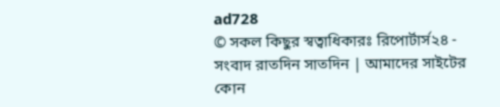ad728
© সকল কিছুর স্বত্বাধিকারঃ রিপোর্টার্স২৪ - সংবাদ রাতদিন সাতদিন | আমাদের সাইটের কোন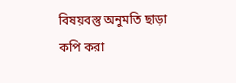বিষয়বস্তু অনুমতি ছাড়া কপি করা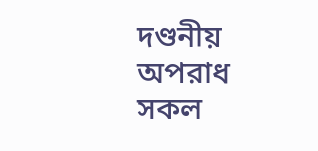দণ্ডনীয় অপরাধ
সকল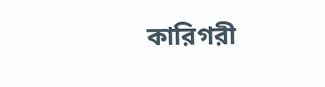কারিগরী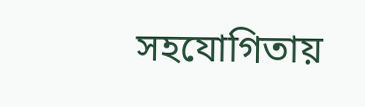সহযোগিতায়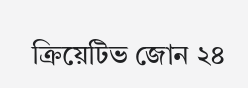ক্রিয়েটিভ জোন ২৪